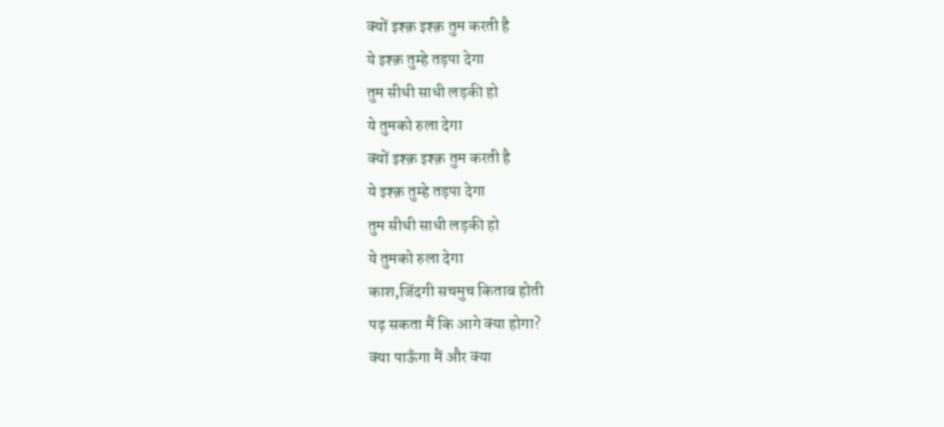क्यों इश्क़ इश्क़ तुम करती है
ये इश्क़ तुम्हे तड़पा देगा
तुम सीधी साधी लड़की हो
ये तुमको रुला देगा
क्यों इश्क़ इश्क़ तुम करती है
ये इश्क़ तुम्हे तड़पा देगा
तुम सीधी साधी लड़की हो
ये तुमको रुला देगा
काश,जिंदगी सचमुच किताब होती
पढ़ सकता मैं कि आगे क्या होगा?
क्या पाऊँगा मैं और क्या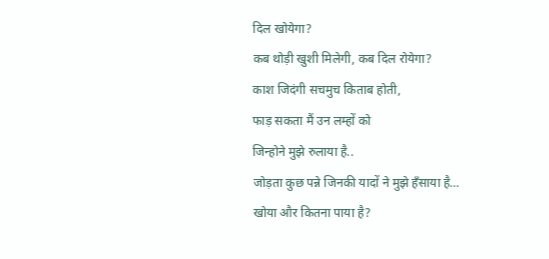दिल खोयेगा?
कब थोड़ी खुशी मिलेगी, कब दिल रोयेगा?
काश जिदंगी सचमुच किताब होती,
फाड़ सकता मैं उन लम्हों को
जिन्होने मुझे रुलाया है..
जोड़ता कुछ पन्ने जिनकी यादों ने मुझे हँसाया है…
खोया और कितना पाया है?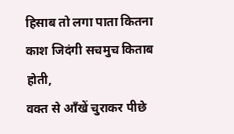हिसाब तो लगा पाता कितना
काश जिदंगी सचमुच किताब होती,
वक्त से आँखें चुराकर पीछे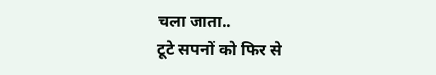चला जाता..
टूटे सपनों को फिर से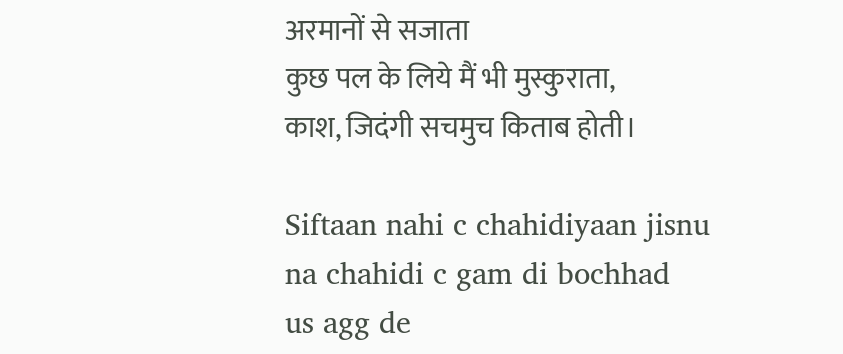अरमानों से सजाता
कुछ पल के लिये मैं भी मुस्कुराता,
काश, जिदंगी सचमुच किताब होती।

Siftaan nahi c chahidiyaan jisnu
na chahidi c gam di bochhad
us agg de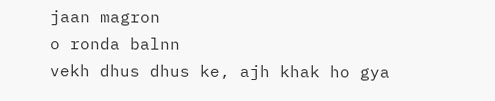jaan magron
o ronda balnn
vekh dhus dhus ke, ajh khak ho gya